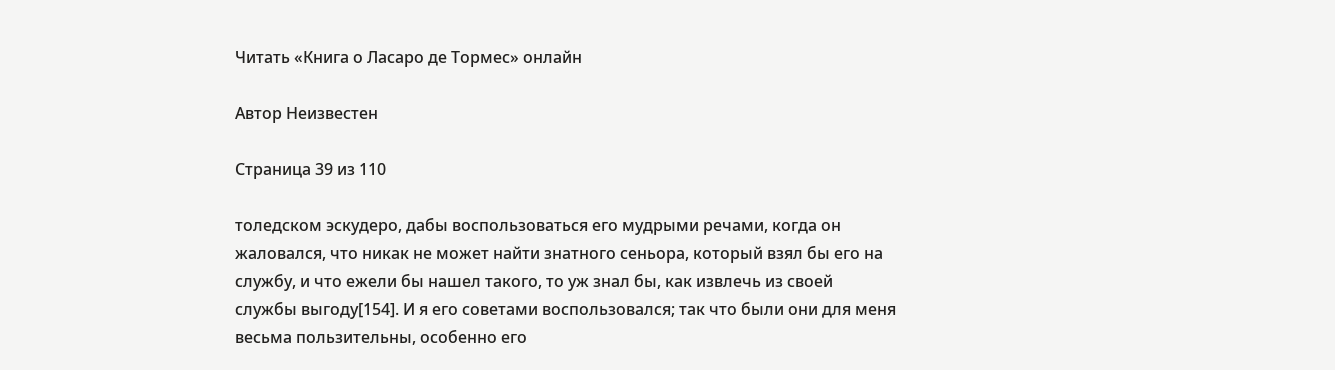Читать «Книга о Ласаро де Тормес» онлайн

Автор Неизвестен

Страница 39 из 110

толедском эскудеро, дабы воспользоваться его мудрыми речами, когда он жаловался, что никак не может найти знатного сеньора, который взял бы его на службу, и что ежели бы нашел такого, то уж знал бы, как извлечь из своей службы выгоду[154]. И я его советами воспользовался; так что были они для меня весьма пользительны, особенно его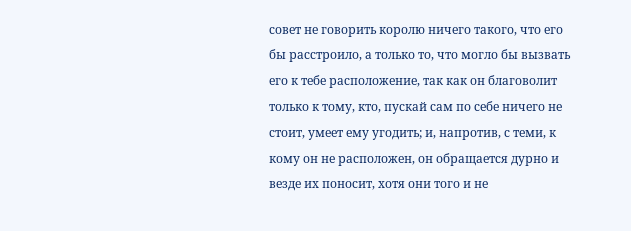совет не говорить королю ничего такого, что его бы расстроило, а только то, что могло бы вызвать его к тебе расположение, так как он благоволит только к тому, кто, пускай сам по себе ничего не стоит, умеет ему угодить; и, напротив, с теми, к кому он не расположен, он обращается дурно и везде их поносит, хотя они того и не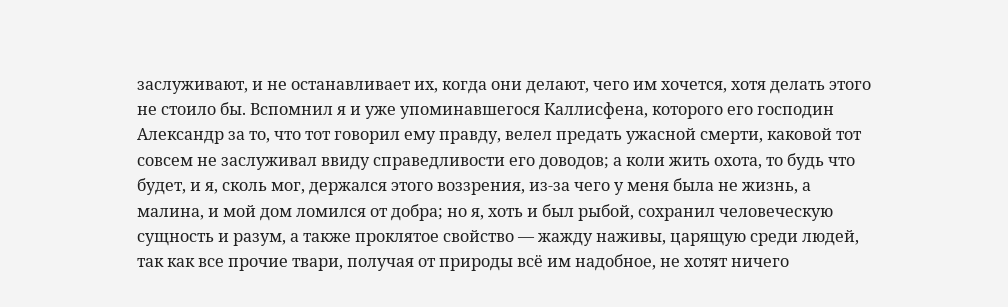заслуживают, и не останавливает их, когда они делают, чего им хочется, хотя делать этого не стоило бы. Вспомнил я и уже упоминавшегося Каллисфена, которого его господин Александр за то, что тот говорил ему правду, велел предать ужасной смерти, каковой тот совсем не заслуживал ввиду справедливости его доводов; а коли жить охота, то будь что будет, и я, сколь мог, держался этого воззрения, из-за чего у меня была не жизнь, а малина, и мой дом ломился от добра; но я, хоть и был рыбой, сохранил человеческую сущность и разум, а также проклятое свойство — жажду наживы, царящую среди людей, так как все прочие твари, получая от природы всё им надобное, не хотят ничего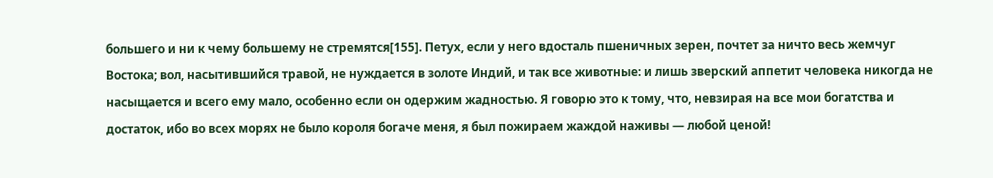большего и ни к чему большему не стремятся[155]. Петух, если у него вдосталь пшеничных зерен, почтет за ничто весь жемчуг Востока; вол, насытившийся травой, не нуждается в золоте Индий, и так все животные: и лишь зверский аппетит человека никогда не насыщается и всего ему мало, особенно если он одержим жадностью. Я говорю это к тому, что, невзирая на все мои богатства и достаток, ибо во всех морях не было короля богаче меня, я был пожираем жаждой наживы — любой ценой!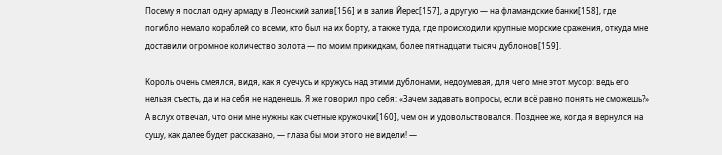Посему я послал одну армаду в Леонский залив[156] и в залив Йерес[157], а другую — на фламандские банки[158], где погибло немало кораблей со всеми, кто был на их борту, а также туда, где происходили крупные морские сражения, откуда мне доставили огромное количество золота — по моим прикидкам, более пятнадцати тысяч дублонов[159].

Король очень смеялся, видя, как я суечусь и кружусь над этими дублонами, недоумевая, для чего мне этот мусор: ведь его нельзя съесть, да и на себя не наденешь. Я же говорил про себя: «Зачем задавать вопросы, если всё равно понять не сможешь?» А вслух отвечал, что они мне нужны как счетные кружочки[160], чем он и удовольствовался. Позднее же, когда я вернулся на сушу, как далее будет рассказано, — глаза бы мои этого не видели! —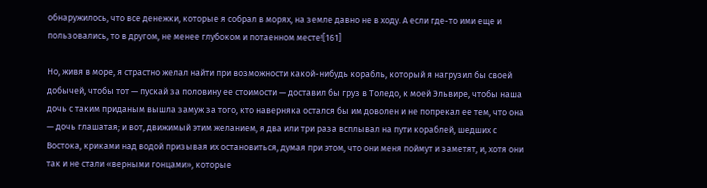обнаружилось, что все денежки, которые я собрал в морях, на земле давно не в ходу. А если где-то ими еще и пользовались, то в другом, не менее глубоком и потаенном месте![161]

Но, живя в море, я страстно желал найти при возможности какой-нибудь корабль, который я нагрузил бы своей добычей, чтобы тот — пускай за половину ее стоимости — доставил бы груз в Толедо, к моей Эльвире, чтобы наша дочь с таким приданым вышла замуж за того, кто наверняка остался бы им доволен и не попрекал ее тем, что она — дочь глашатая; и вот, движимый этим желанием, я два или три раза всплывал на пути кораблей, шедших с Востока, криками над водой призывая их остановиться, думая при этом, что они меня поймут и заметят, и, хотя они так и не стали «верными гонцами», которые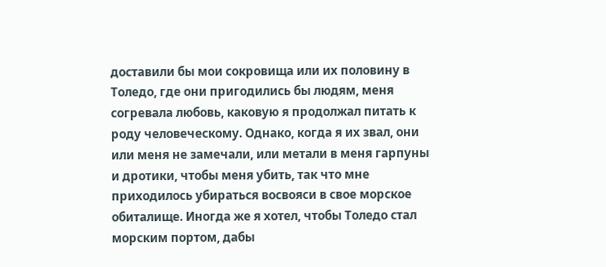доставили бы мои сокровища или их половину в Толедо, где они пригодились бы людям, меня согревала любовь, каковую я продолжал питать к роду человеческому. Однако, когда я их звал, они или меня не замечали, или метали в меня гарпуны и дротики, чтобы меня убить, так что мне приходилось убираться восвояси в свое морское обиталище. Иногда же я хотел, чтобы Толедо стал морским портом, дабы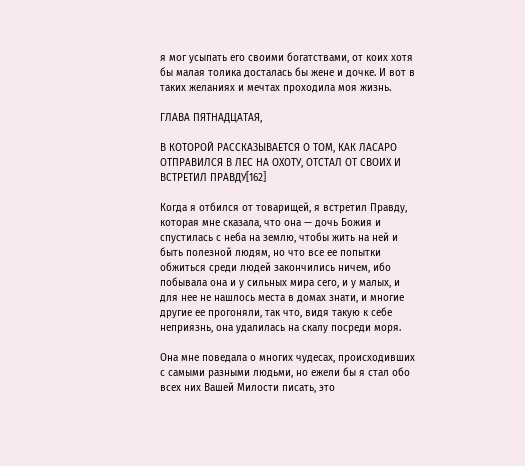я мог усыпать его своими богатствами, от коих хотя бы малая толика досталась бы жене и дочке. И вот в таких желаниях и мечтах проходила моя жизнь.

ГЛАВА ПЯТНАДЦАТАЯ,

В КОТОРОЙ РАССКАЗЫВАЕТСЯ О ТОМ, КАК ЛАСАРО ОТПРАВИЛСЯ В ЛЕС НА ОХОТУ, ОТСТАЛ ОТ СВОИХ И ВСТРЕТИЛ ПРАВДУ[162]

Когда я отбился от товарищей, я встретил Правду, которая мне сказала, что она — дочь Божия и спустилась с неба на землю, чтобы жить на ней и быть полезной людям, но что все ее попытки обжиться среди людей закончились ничем, ибо побывала она и у сильных мира сего, и у малых, и для нее не нашлось места в домах знати, и многие другие ее прогоняли, так что, видя такую к себе неприязнь, она удалилась на скалу посреди моря.

Она мне поведала о многих чудесах, происходивших с самыми разными людьми, но ежели бы я стал обо всех них Вашей Милости писать, это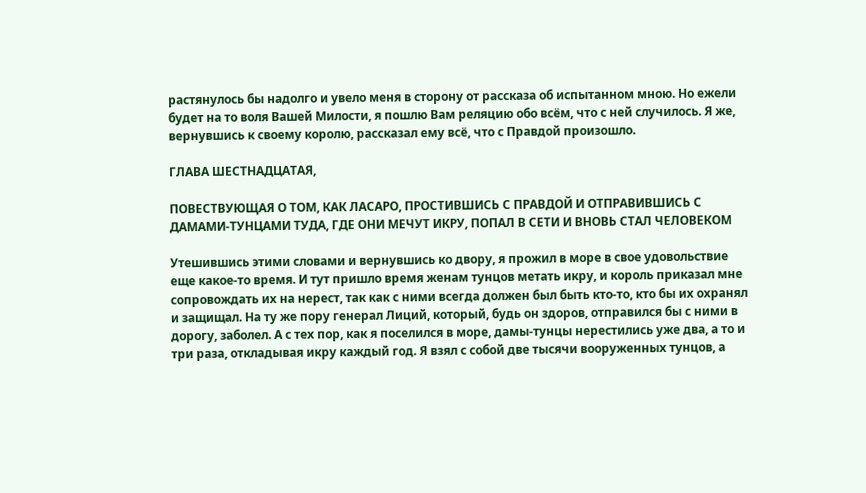растянулось бы надолго и увело меня в сторону от рассказа об испытанном мною. Но ежели будет на то воля Вашей Милости, я пошлю Вам реляцию обо всём, что с ней случилось. Я же, вернувшись к своему королю, рассказал ему всё, что с Правдой произошло.

ГЛАВА ШЕСТНАДЦАТАЯ,

ПОВЕСТВУЮЩАЯ О ТОМ, КАК ЛАСАРО, ПРОСТИВШИСЬ С ПРАВДОЙ И ОТПРАВИВШИСЬ С ДАМАМИ-ТУНЦАМИ ТУДА, ГДЕ ОНИ МЕЧУТ ИКРУ, ПОПАЛ В СЕТИ И ВНОВЬ СТАЛ ЧЕЛОВЕКОМ

Утешившись этими словами и вернувшись ко двору, я прожил в море в свое удовольствие еще какое-то время. И тут пришло время женам тунцов метать икру, и король приказал мне сопровождать их на нерест, так как с ними всегда должен был быть кто-то, кто бы их охранял и защищал. На ту же пору генерал Лиций, который, будь он здоров, отправился бы с ними в дорогу, заболел. А с тех пор, как я поселился в море, дамы-тунцы нерестились уже два, а то и три раза, откладывая икру каждый год. Я взял с собой две тысячи вооруженных тунцов, а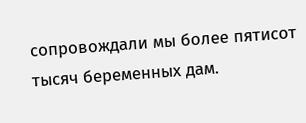сопровождали мы более пятисот тысяч беременных дам.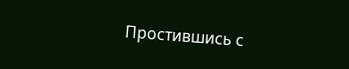Простившись с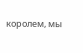королем, мы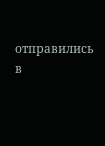отправились в